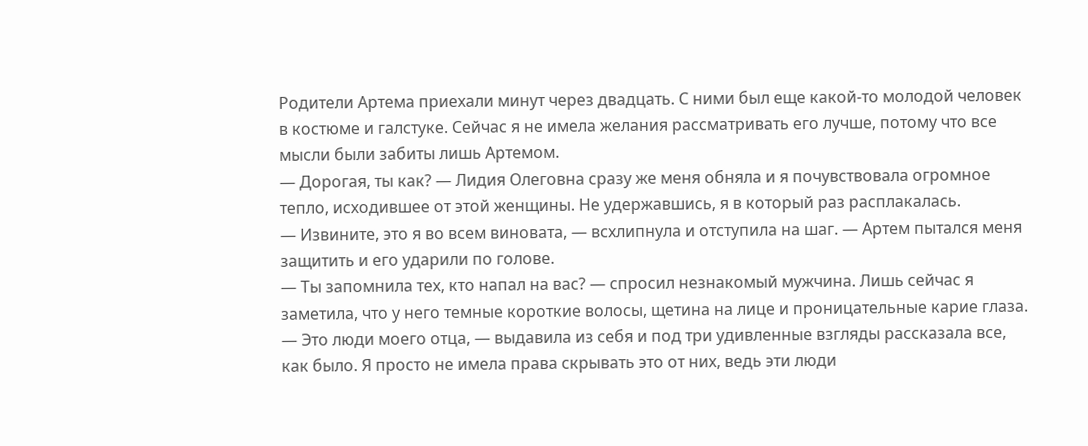Родители Артема приехали минут через двадцать. С ними был еще какой-то молодой человек в костюме и галстуке. Сейчас я не имела желания рассматривать его лучше, потому что все мысли были забиты лишь Артемом.
— Дорогая, ты как? — Лидия Олеговна сразу же меня обняла и я почувствовала огромное тепло, исходившее от этой женщины. Не удержавшись, я в который раз расплакалась.
— Извините, это я во всем виновата, — всхлипнула и отступила на шаг. — Артем пытался меня защитить и его ударили по голове.
— Ты запомнила тех, кто напал на вас? — спросил незнакомый мужчина. Лишь сейчас я заметила, что у него темные короткие волосы, щетина на лице и проницательные карие глаза.
— Это люди моего отца, — выдавила из себя и под три удивленные взгляды рассказала все, как было. Я просто не имела права скрывать это от них, ведь эти люди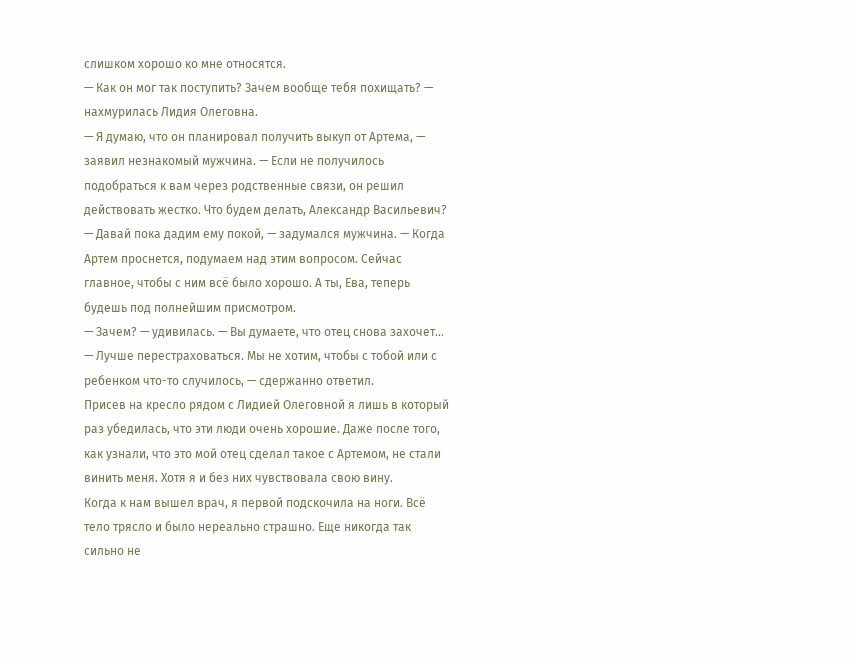слишком хорошо ко мне относятся.
— Как он мог так поступить? Зачем вообще тебя похищать? — нахмурилась Лидия Олеговна.
— Я думаю, что он планировал получить выкуп от Артема, — заявил незнакомый мужчина. — Если не получилось подобраться к вам через родственные связи, он решил действовать жестко. Что будем делать, Александр Васильевич?
— Давай пока дадим ему покой, — задумался мужчина. — Когда Артем проснется, подумаем над этим вопросом. Сейчас главное, чтобы с ним всё было хорошо. А ты, Ева, теперь будешь под полнейшим присмотром.
— Зачем? — удивилась. — Вы думаете, что отец снова захочет…
— Лучше перестраховаться. Мы не хотим, чтобы с тобой или с ребенком что-то случилось, — сдержанно ответил.
Присев на кресло рядом с Лидией Олеговной я лишь в который раз убедилась, что эти люди очень хорошие. Даже после того, как узнали, что это мой отец сделал такое с Артемом, не стали винить меня. Хотя я и без них чувствовала свою вину.
Когда к нам вышел врач, я первой подскочила на ноги. Всё тело трясло и было нереально страшно. Еще никогда так сильно не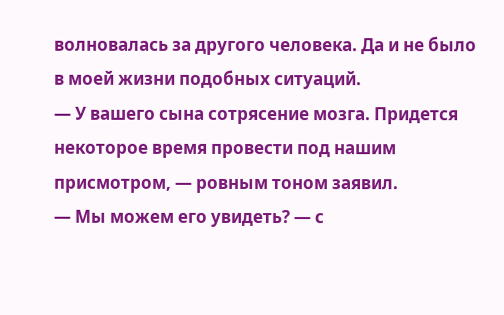волновалась за другого человека. Да и не было в моей жизни подобных ситуаций.
— У вашего сына сотрясение мозга. Придется некоторое время провести под нашим присмотром, — ровным тоном заявил.
— Мы можем его увидеть? — с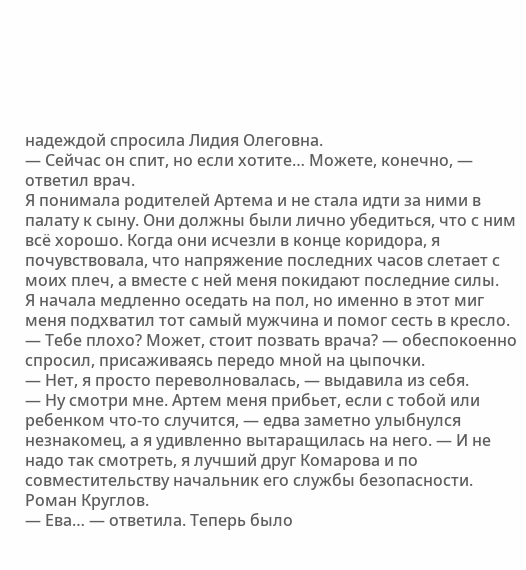надеждой спросила Лидия Олеговна.
— Сейчас он спит, но если хотите… Можете, конечно, — ответил врач.
Я понимала родителей Артема и не стала идти за ними в палату к сыну. Они должны были лично убедиться, что с ним всё хорошо. Когда они исчезли в конце коридора, я почувствовала, что напряжение последних часов слетает с моих плеч, а вместе с ней меня покидают последние силы.
Я начала медленно оседать на пол, но именно в этот миг меня подхватил тот самый мужчина и помог сесть в кресло.
— Тебе плохо? Может, стоит позвать врача? — обеспокоенно спросил, присаживаясь передо мной на цыпочки.
— Нет, я просто переволновалась, — выдавила из себя.
— Ну смотри мне. Артем меня прибьет, если с тобой или ребенком что-то случится, — едва заметно улыбнулся незнакомец, а я удивленно вытаращилась на него. — И не надо так смотреть, я лучший друг Комарова и по совместительству начальник его службы безопасности. Роман Круглов.
— Ева… — ответила. Теперь было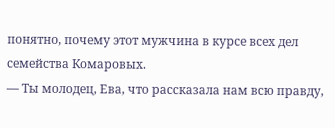понятно, почему этот мужчина в курсе всех дел семейства Комаровых.
— Ты молодец, Ева, что рассказала нам всю правду,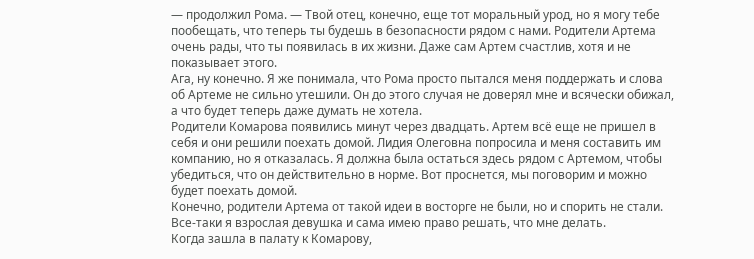— продолжил Рома. — Твой отец, конечно, еще тот моральный урод, но я могу тебе пообещать, что теперь ты будешь в безопасности рядом с нами. Родители Артема очень рады, что ты появилась в их жизни. Даже сам Артем счастлив, хотя и не показывает этого.
Ага, ну конечно. Я же понимала, что Рома просто пытался меня поддержать и слова об Артеме не сильно утешили. Он до этого случая не доверял мне и всячески обижал, а что будет теперь даже думать не хотела.
Родители Комарова появились минут через двадцать. Артем всё еще не пришел в себя и они решили поехать домой. Лидия Олеговна попросила и меня составить им компанию, но я отказалась. Я должна была остаться здесь рядом с Артемом, чтобы убедиться, что он действительно в норме. Вот проснется, мы поговорим и можно будет поехать домой.
Конечно, родители Артема от такой идеи в восторге не были, но и спорить не стали. Все-таки я взрослая девушка и сама имею право решать, что мне делать.
Когда зашла в палату к Комарову,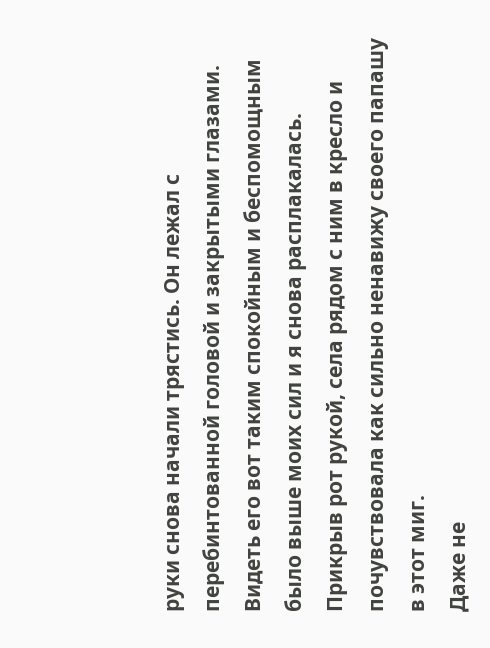руки снова начали трястись. Он лежал с перебинтованной головой и закрытыми глазами. Видеть его вот таким спокойным и беспомощным было выше моих сил и я снова расплакалась. Прикрыв рот рукой, села рядом с ним в кресло и почувствовала как сильно ненавижу своего папашу в этот миг.
Даже не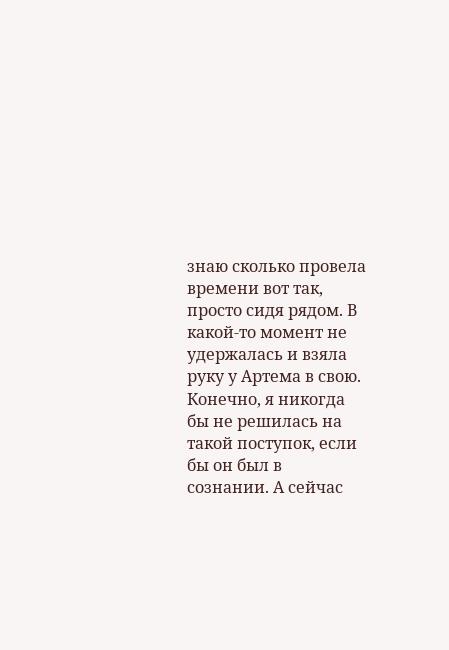знаю сколько провела времени вот так, просто сидя рядом. В какой-то момент не удержалась и взяла руку у Артема в свою. Конечно, я никогда бы не решилась на такой поступок, если бы он был в сознании. А сейчас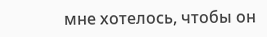мне хотелось, чтобы он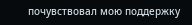почувствовал мою поддержку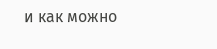и как можно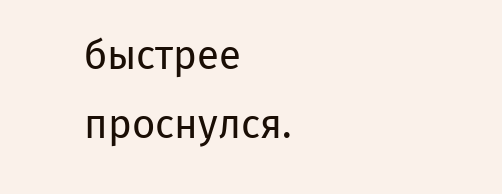быстрее проснулся.